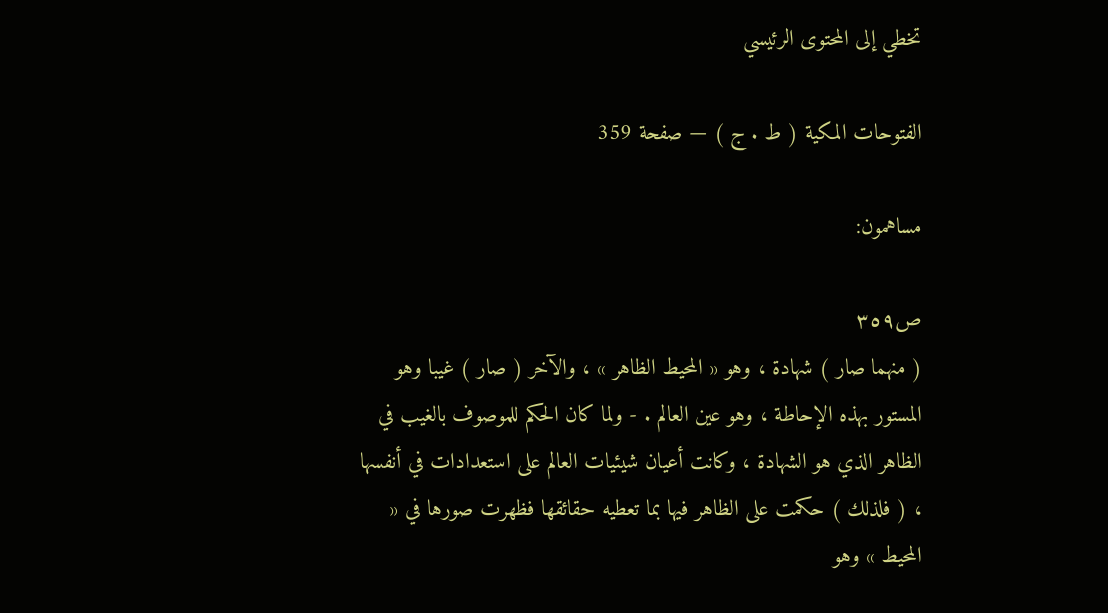تخطي إلى المحتوى الرئيسي

الفتوحات المكية ( ط . ج ) — صفحة 359

مساهمون:

ص٣٥٩
( منهما صار ) شهادة ، وهو « المحيط الظاهر » ، والآخر ( صار ) غيبا وهو المستور بهذه الإحاطة ، وهو عين العالم . - ولما كان الحكم للموصوف بالغيب في الظاهر الذي هو الشهادة ، وكانت أعيان شيئيات العالم على استعدادات في أنفسها ، ( فلذلك ) حكمت على الظاهر فيها بما تعطيه حقائقها فظهرت صورها في « المحيط » وهو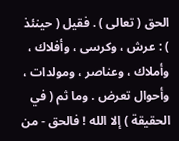الحق ( تعالى ) . فقيل ( حينئذ ) : عرش ، وكرسى ، وأفلاك ، وأملاك ، وعناصر ، ومولدات ، وأحوال تعرض . وما ثم ( في الحقيقة ) إلا الله ! فالحق - من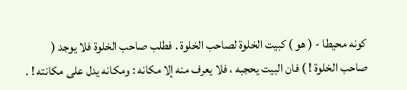كونه محيطا - ( هو ) كبيت الخلوة لصاحب الخلوة . فطلب صاحب الخلوة فلا يوجد ( صاحب الخلوة ! ) فان البيت يحجبه ، فلا يعرف منه إلا مكانه : ومكانه يدل على مكانته ! .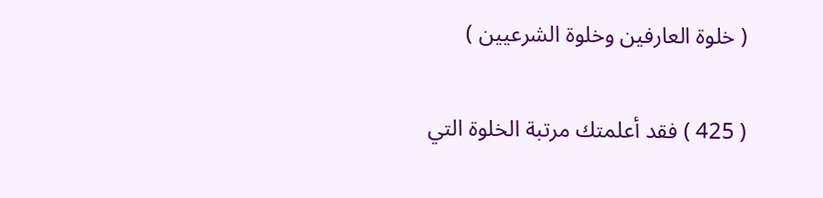( خلوة العارفين وخلوة الشرعيين )

( 425 ) فقد أعلمتك مرتبة الخلوة التي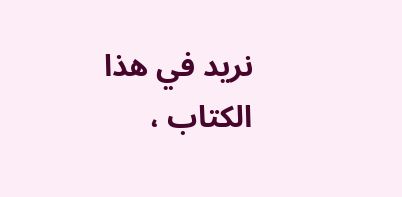نريد في هذا الكتاب ،